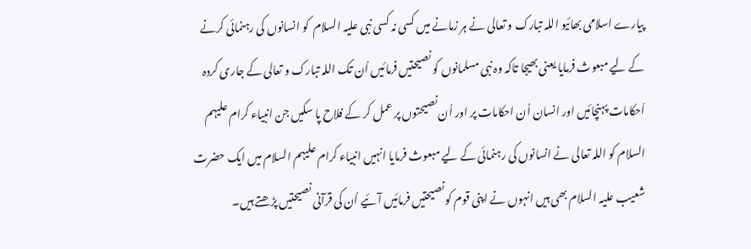پیارے اسلامی بھائیو اللہ تبارک و تعالی نے ہر زمانے میں کسی نہ کسی نبی علیہ السلام  کو انسانوں کی رہنمائی کرنے کے لیے مبعوث فرمایا یعنی بھیجا تاکہ وہ نبی مسلمانوں کو نصیحتیں فرمائیں اُن تک اللہ تبارک و تعالی کے جاری کردہ اَحکامات پہنچائیں اور انسان اُن احکامات پر اور اُن نصیحتوں پر عمل کر کے فلاح پا سکیں جن انبیاء کرام علیہم السلام کو اللہ تعالی نے انسانوں کی رہنمائی کے لیے مبعوث فرمایا انہیں انبیاء کرام علیہم السلام میں ایک حضرت شعیب علیہ السلام بھی ہیں انہوں نے اپنی قوم کو نصیحتیں فرمائیں آئیے اُن کی قرآنی نصیحتیں پڑھتے ہیں۔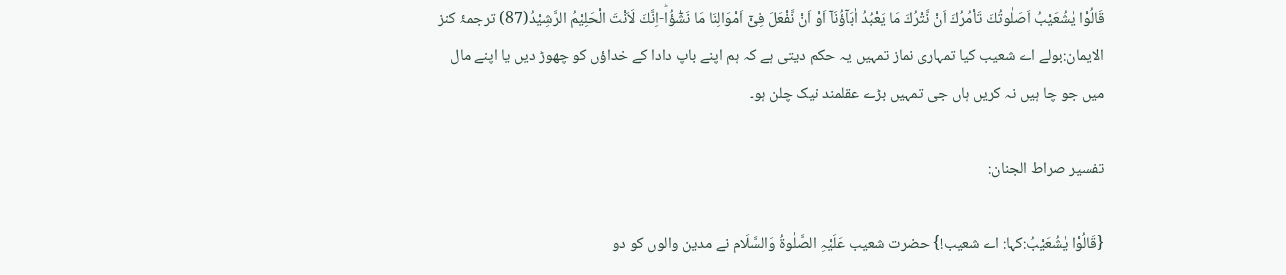قَالُوْا یٰشُعَیْبُ اَصَلٰوتُكَ تَاْمُرُكَ اَنْ نَّتْرُكَ مَا یَعْبُدُ اٰبَآؤُنَاۤ اَوْ اَنْ نَّفْعَلَ فِیْۤ اَمْوَالِنَا مَا نَشٰٓؤُاؕ-اِنَّكَ لَاَنْتَ الْحَلِیْمُ الرَّشِیْدُ(87) ترجمۂ کنز الایمان:بولے اے شعیب کیا تمہاری نماز تمہیں یہ حکم دیتی ہے کہ ہم اپنے باپ دادا کے خداؤں کو چھوڑ دیں یا اپنے مال میں جو چا ہیں نہ کریں ہاں جی تمہیں بڑے عقلمند نیک چلن ہو۔

تفسیر صراط الجنان:

{قَالُوْا یٰشُعَیْبُ:کہا: اے شعیب!} حضرت شعیب عَلَیْہِ الصَّلٰوۃُ وَالسَّلَام نے مدین والوں کو دو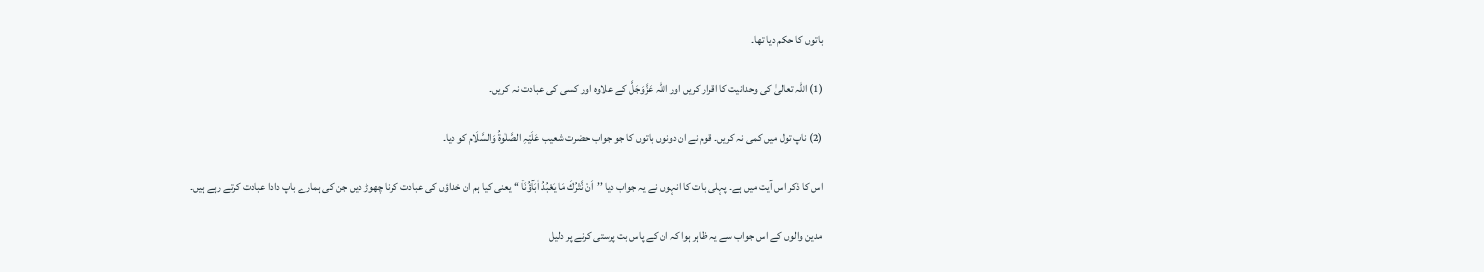باتوں کا حکم دیا تھا۔

(1) اللہ تعالیٰ کی وحدانیت کا اقرار کریں اور اللہ عَزَّوَجَلَّ کے علاوہ اور کسی کی عبادت نہ کریں۔

(2) ناپ تول میں کمی نہ کریں۔ قوم نے ان دونوں باتوں کا جو جواب حضرت شعیب عَلَیْہِ الصَّلٰوۃُ وَالسَّلَام کو دیا۔

اس کا ذکر اس آیت میں ہے۔ پہلی بات کا انہوں نے یہ جواب دیا ’’اَنْ نَّتْرُكَ مَا یَعْبُدُ اٰبَآؤُنَاۤ ‘‘ یعنی کیا ہم ان خداؤں کی عبادت کرنا چھوڑ دیں جن کی ہمارے باپ دادا عبادت کرتے رہے ہیں۔

مدین والوں کے اس جواب سے یہ ظاہر ہوا کہ ان کے پاس بت پرستی کرنے پر دلیل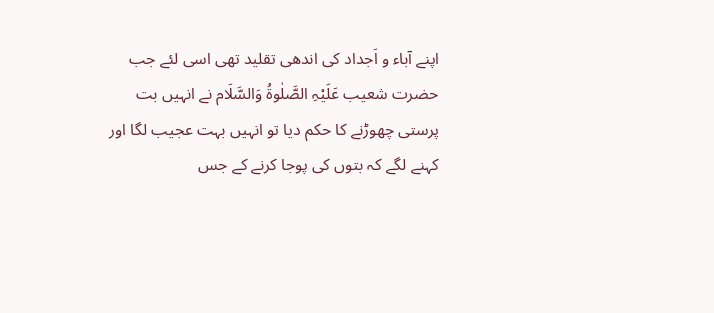اپنے آباء و اَجداد کی اندھی تقلید تھی اسی لئے جب حضرت شعیب عَلَیْہِ الصَّلٰوۃُ وَالسَّلَام نے انہیں بت پرستی چھوڑنے کا حکم دیا تو انہیں بہت عجیب لگا اور کہنے لگے کہ بتوں کی پوجا کرنے کے جس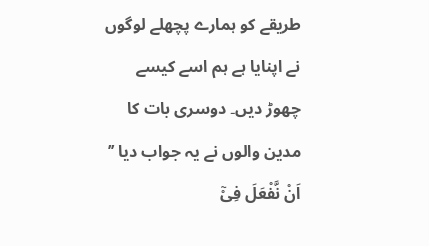طریقے کو ہمارے پچھلے لوگوں نے اپنایا ہے ہم اسے کیسے چھوڑ دیں۔ دوسری بات کا مدین والوں نے یہ جواب دیا ’’ اَنْ نَّفْعَلَ فِیْۤ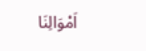اَمْوَالِنَا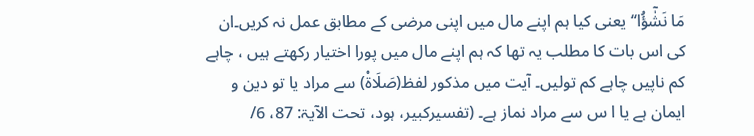مَا نَشٰٓؤُا‘‘ یعنی کیا ہم اپنے مال میں اپنی مرضی کے مطابق عمل نہ کریں۔ان کی اس بات کا مطلب یہ تھا کہ ہم اپنے مال میں پورا اختیار رکھتے ہیں ، چاہے کم ناپیں چاہے کم تولیں۔ آیت میں مذکور لفظ(صَلَاۃْ) سے مراد یا تو دین و ایمان ہے یا ا س سے مراد نماز ہے۔ (تفسیرکبیر، ہود، تحت الآیۃ: 87، 6/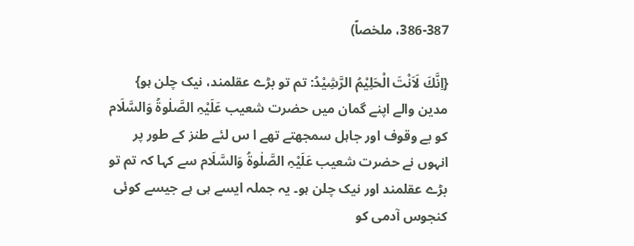386-387، ملخصاً)

{اِنَّكَ لَاَنْتَ الْحَلِیْمُ الرَّشِیْدُ: تم تو بڑے عقلمند، نیک چلن ہو} مدین والے اپنے گمان میں حضرت شعیب عَلَیْہِ الصَّلٰوۃُ وَالسَّلَام کو بے وقوف اور جاہل سمجھتے تھے ا س لئے طنز کے طور پر انہوں نے حضرت شعیب عَلَیْہِ الصَّلٰوۃُ وَالسَّلَام سے کہا کہ تم تو بڑے عقلمند اور نیک چلن ہو۔ یہ جملہ ایسے ہی ہے جیسے کوئی کنجوس آدمی کو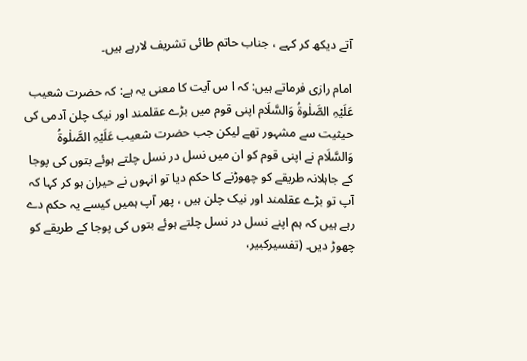آتے دیکھ کر کہے ، جناب حاتم طائی تشریف لارہے ہیں۔

امام رازی فرماتے ہیں: کہ ا س آیت کا معنی یہ ہے: کہ حضرت شعیب عَلَیْہِ الصَّلٰوۃُ وَالسَّلَام اپنی قوم میں بڑے عقلمند اور نیک چلن آدمی کی حیثیت سے مشہور تھے لیکن جب حضرت شعیب عَلَیْہِ الصَّلٰوۃُ وَالسَّلَام نے اپنی قوم کو ان میں نسل در نسل چلتے ہوئے بتوں کی پوجا کے جاہلانہ طریقے کو چھوڑنے کا حکم دیا تو انہوں نے حیران ہو کر کہا کہ آپ تو بڑے عقلمند اور نیک چلن ہیں ، پھر آپ ہمیں کیسے یہ حکم دے رہے ہیں کہ ہم اپنے نسل در نسل چلتے ہوئے بتوں کی پوجا کے طریقے کو چھوڑ دیں۔ (تفسیرکبیر،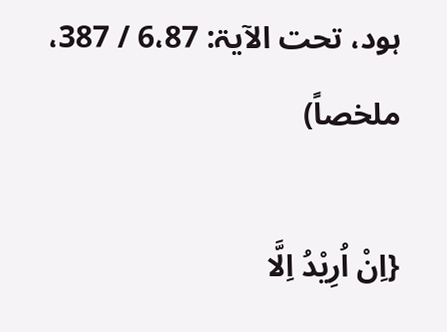ہود، تحت الآیۃ: 6،87 / 387، ملخصاً)

{اِنْ اُرِیْدُ اِلَّا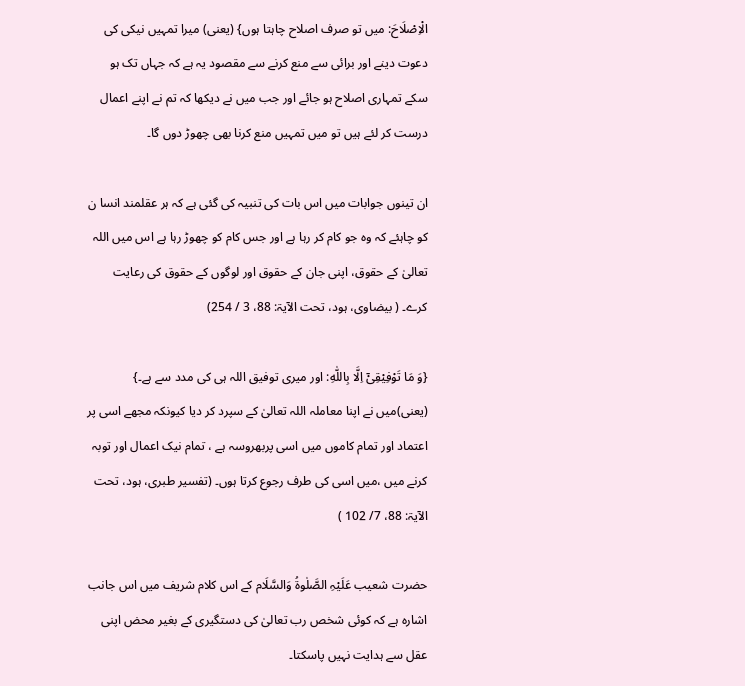الْاِصْلَاحَ: میں تو صرف اصلاح چاہتا ہوں} (یعنی) میرا تمہیں نیکی کی دعوت دینے اور برائی سے منع کرنے سے مقصود یہ ہے کہ جہاں تک ہو سکے تمہاری اصلاح ہو جائے اور جب میں نے دیکھا کہ تم نے اپنے اعمال درست کر لئے ہیں تو میں تمہیں منع کرنا بھی چھوڑ دوں گا۔

ان تینوں جوابات میں اس بات کی تنبیہ کی گئی ہے کہ ہر عقلمند انسا ن کو چاہئے کہ وہ جو کام کر رہا ہے اور جس کام کو چھوڑ رہا ہے اس میں اللہ تعالیٰ کے حقوق، اپنی جان کے حقوق اور لوگوں کے حقوق کی رعایت کرے۔ ( بیضاوی، ہود، تحت الآیۃ: 88، 3 / 254)

{وَ مَا تَوْفِیْقِیْۤ اِلَّا بِاللّٰهِ: اور میری توفیق اللہ ہی کی مدد سے ہے۔} (یعنی)میں نے اپنا معاملہ اللہ تعالیٰ کے سپرد کر دیا کیونکہ مجھے اسی پر اعتماد اور تمام کاموں میں اسی پربھروسہ ہے ، تمام نیک اعمال اور توبہ کرنے میں ،میں اسی کی طرف رجوع کرتا ہوں۔ (تفسیر طبری، ہود، تحت الآیۃ: 88، 7/ 102 )

حضرت شعیب عَلَیْہِ الصَّلٰوۃُ وَالسَّلَام کے اس کلام شریف میں اس جانب اشارہ ہے کہ کوئی شخص رب تعالیٰ کی دستگیری کے بغیر محض اپنی عقل سے ہدایت نہیں پاسکتا۔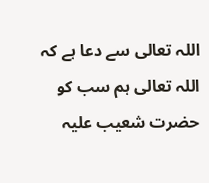اللہ تعالی سے دعا ہے کہ اللہ تعالی ہم سب کو حضرت شعیب علیہ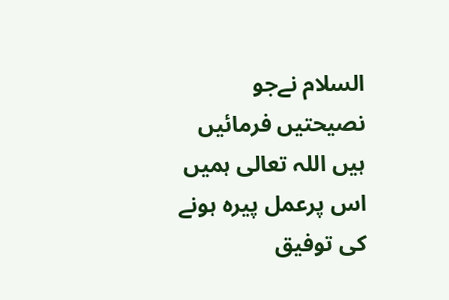السلام نےجو نصیحتیں فرمائیں ہیں اللہ تعالی ہمیں اس پرعمل پیرہ ہونے کی توفیق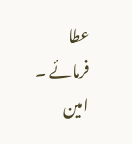عطا فرمائے ۔ امین